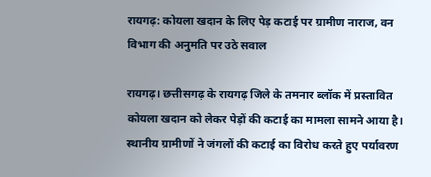रायगढ़: कोयला खदान के लिए पेड़ कटाई पर ग्रामीण नाराज, वन विभाग की अनुमति पर उठे सवाल

रायगढ़। छत्तीसगढ़ के रायगढ़ जिले के तमनार ब्लॉक में प्रस्तावित कोयला खदान को लेकर पेड़ों की कटाई का मामला सामने आया है। स्थानीय ग्रामीणों ने जंगलों की कटाई का विरोध करते हुए पर्यावरण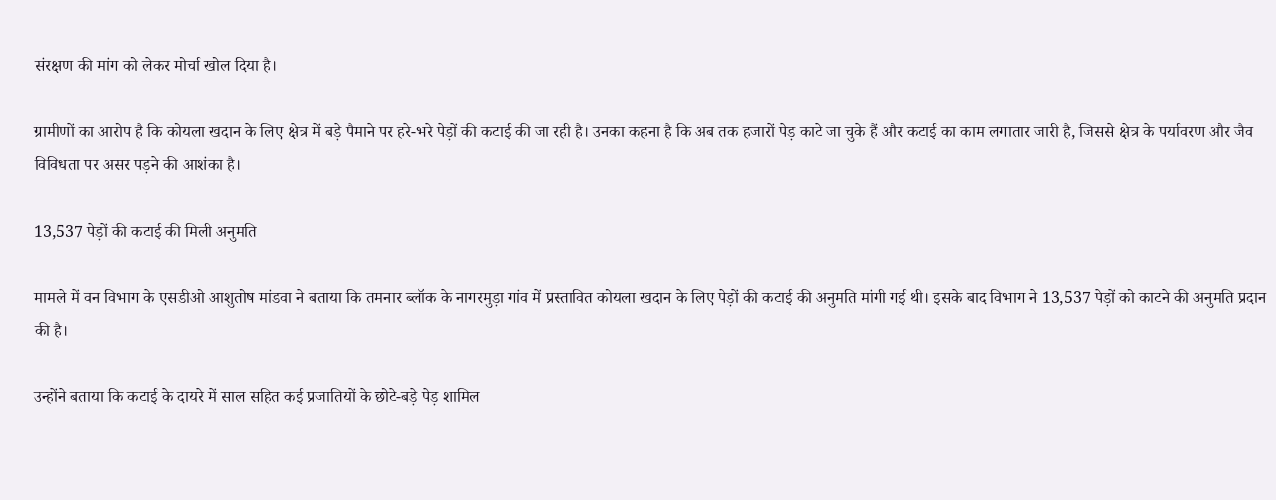संरक्षण की मांग को लेकर मोर्चा खोल दिया है।

ग्रामीणों का आरोप है कि कोयला खदान के लिए क्षेत्र में बड़े पैमाने पर हरे-भरे पेड़ों की कटाई की जा रही है। उनका कहना है कि अब तक हजारों पेड़ काटे जा चुके हैं और कटाई का काम लगातार जारी है, जिससे क्षेत्र के पर्यावरण और जैव विविधता पर असर पड़ने की आशंका है।

13,537 पेड़ों की कटाई की मिली अनुमति

मामले में वन विभाग के एसडीओ आशुतोष मांडवा ने बताया कि तमनार ब्लॉक के नागरमुड़ा गांव में प्रस्तावित कोयला खदान के लिए पेड़ों की कटाई की अनुमति मांगी गई थी। इसके बाद विभाग ने 13,537 पेड़ों को काटने की अनुमति प्रदान की है।

उन्होंने बताया कि कटाई के दायरे में साल सहित कई प्रजातियों के छोटे-बड़े पेड़ शामिल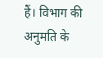हैं। विभाग की अनुमति के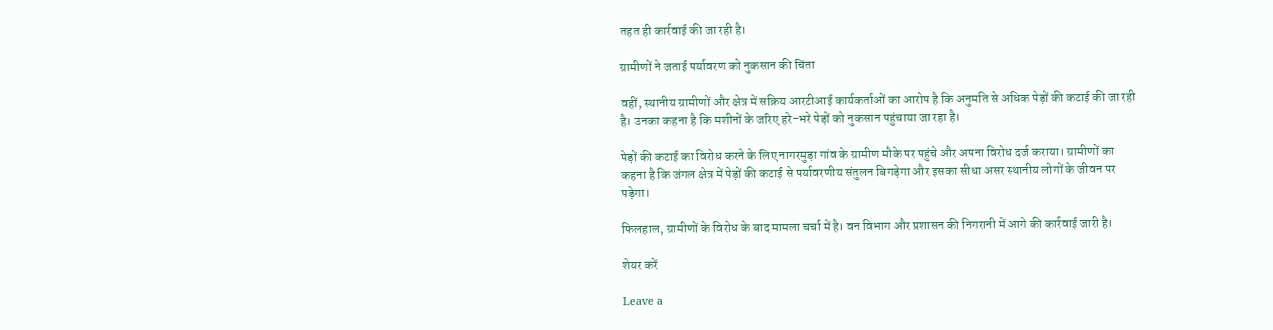तहत ही कार्रवाई की जा रही है।

ग्रामीणों ने जताई पर्यावरण को नुकसान की चिंता

वहीं, स्थानीय ग्रामीणों और क्षेत्र में सक्रिय आरटीआई कार्यकर्ताओं का आरोप है कि अनुमति से अधिक पेड़ों की कटाई की जा रही है। उनका कहना है कि मशीनों के जरिए हरे-भरे पेड़ों को नुकसान पहुंचाया जा रहा है।

पेड़ों की कटाई का विरोध करने के लिए नागरमुड़ा गांव के ग्रामीण मौके पर पहुंचे और अपना विरोध दर्ज कराया। ग्रामीणों का कहना है कि जंगल क्षेत्र में पेड़ों की कटाई से पर्यावरणीय संतुलन बिगड़ेगा और इसका सीधा असर स्थानीय लोगों के जीवन पर पड़ेगा।

फिलहाल, ग्रामीणों के विरोध के बाद मामला चर्चा में है। वन विभाग और प्रशासन की निगरानी में आगे की कार्रवाई जारी है।

शेयर करें

Leave a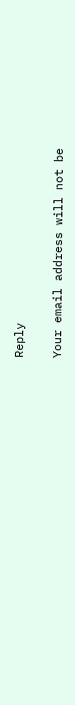Reply

Your email address will not be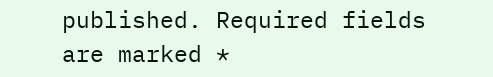published. Required fields are marked *